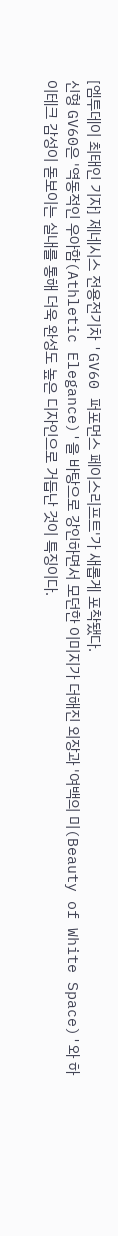[엠투데이 최태인 기자] 제네시스 전용전기차 'GV60 퍼포먼스 페이스리프트'가 새롭게 포착됐다.
신형 GV60은 '역동적인 우아함(Athletic Elegance)'을 바탕으로 강인하면서 모던한 이미지가 더해진 외장과 '여백의 미(Beauty of White Space)'와 하이테크 감성이 돋보이는 실내를 통해 더욱 완성도 높은 디자인으로 거듭난 것이 특징이다.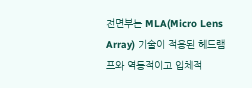전면부는 MLA(Micro Lens Array) 기술이 적용된 헤드램프와 역동적이고 입체적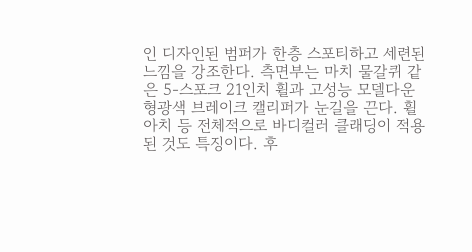인 디자인된 범퍼가 한층 스포티하고 세련된 느낌을 강조한다. 측면부는 마치 물갈퀴 같은 5-스포크 21인치 휠과 고성능 모델다운 형광색 브레이크 캘리퍼가 눈길을 끈다. 휠 아치 등 전체적으로 바디컬러 클래딩이 적용된 것도 특징이다. 후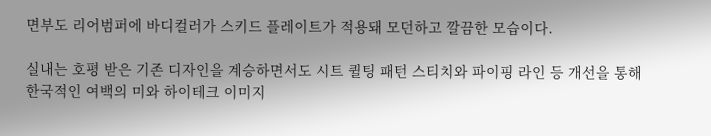면부도 리어범퍼에 바디컬러가 스키드 플레이트가 적용돼 모던하고 깔끔한 모습이다.

실내는 호평 받은 기존 디자인을 계승하면서도 시트 퀼팅 패턴 스티치와 파이핑 라인 등 개선을 통해 한국적인 여백의 미와 하이테크 이미지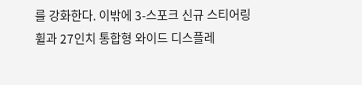를 강화한다. 이밖에 3-스포크 신규 스티어링 휠과 27인치 통합형 와이드 디스플레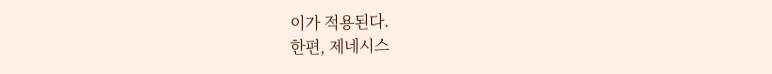이가 적용된다.
한편, 제네시스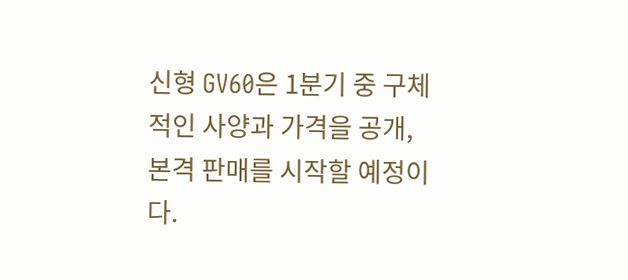신형 GV60은 1분기 중 구체적인 사양과 가격을 공개, 본격 판매를 시작할 예정이다.